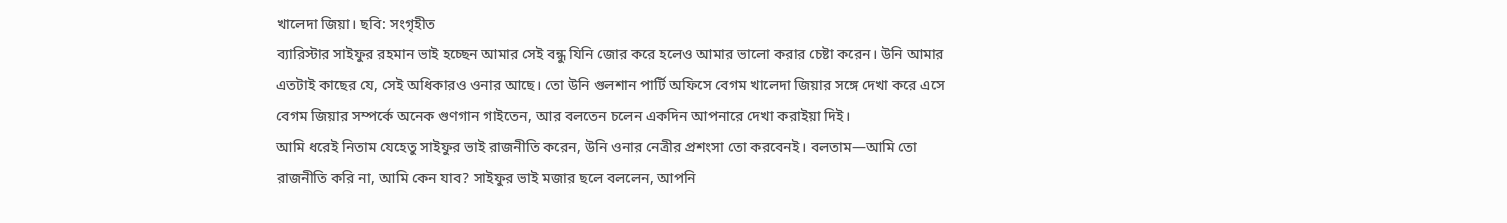খালেদা জিয়া। ছবি: সংগৃহীত
ব্যারিস্টার সাইফুর রহমান ভাই হচ্ছেন আমার সেই বন্ধু যিনি জোর করে হলেও আমার ভালো করার চেষ্টা করেন। উনি আমার এতটাই কাছের যে, সেই অধিকারও ওনার আছে। তো উনি গুলশান পার্টি অফিসে বেগম খালেদা জিয়ার সঙ্গে দেখা করে এসে বেগম জিয়ার সম্পর্কে অনেক গুণগান গাইতেন, আর বলতেন চলেন একদিন আপনারে দেখা করাইয়া দিই।
আমি ধরেই নিতাম যেহেতু সাইফুর ভাই রাজনীতি করেন, উনি ওনার নেত্রীর প্রশংসা তো করবেনই। বলতাম—আমি তো রাজনীতি করি না, আমি কেন যাব? সাইফুর ভাই মজার ছলে বললেন, আপনি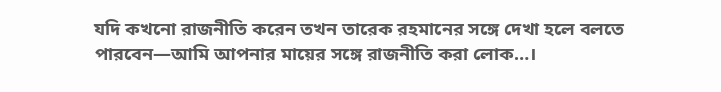যদি কখনো রাজনীতি করেন তখন তারেক রহমানের সঙ্গে দেখা হলে বলতে পারবেন—আমি আপনার মায়ের সঙ্গে রাজনীতি করা লোক…।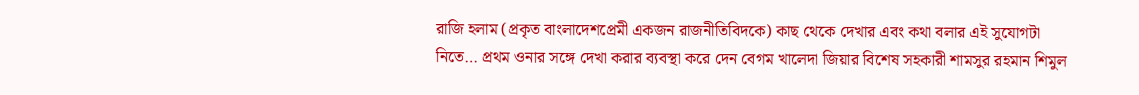রাজি হলাম (প্রকৃত বাংলাদেশপ্রেমী একজন রাজনীতিবিদকে) কাছ থেকে দেখার এবং কথা বলার এই সুযোগটা নিতে… প্রথম ওনার সঙ্গে দেখা করার ব্যবস্থা করে দেন বেগম খালেদা জিয়ার বিশেষ সহকারী শামসুর রহমান শিমুল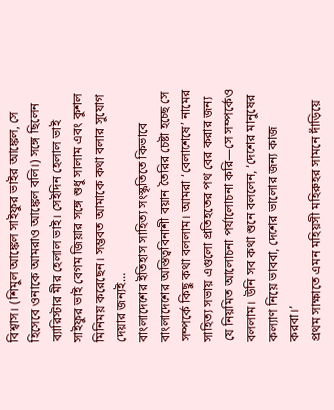বিশ্বাস। (শিমুল আঙ্কেল সাইফুর ভাইর আঙ্কেল, সে হিসেবে ওনাকে আমরাও আঙ্কেল বলি।) সঙ্গে ছিলেন ব্যারিস্টার মীর হেলাল ভাই। সেইদিন হেলাল ভাই সাইফুর ভাই বেগম জিয়ার সঙ্গে শুধু সালাম এবং কুশল মিনিময় করেছেন। সম্ভবত আমাকে কথা বলার সুযোগ দেয়ার জন্যই…
বাংলাদেশের ইতিহাস সাহিত্য সংস্কৃতিতে কিভাবে বাংলাদেশের অস্তিত্ববিনাশী বয়ান তৈরির চেষ্টা হচ্ছে সে সম্পর্কে কিছু কথা বললাম। আমরা ‘বেলাশেষে’ নামের সাহিত্য সভায় এগুলো প্রতিহতের পথ বের করার জন্য যে নিয়মিত আলোচনা পর্যালোচনা করি—সে সম্পর্কেও বললাম। উনি সব কথা শুনে বললেন, ‘দেশের মানুষের কল্যাণ নিয়ে ভাববা, দেশের ভালোর জন্য কাজ করবা।’
প্রথম সাক্ষাতে এমন মহিয়সী মহিরুহর সামনে দাঁড়িয়ে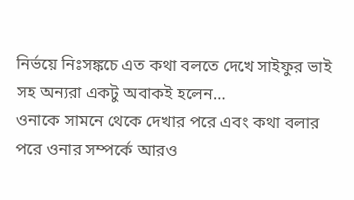নির্ভয়ে নিঃসঙ্কচে এত কথা বলতে দেখে সাইফুর ভাই সহ অন্যরা একটু অবাকই হলেন…
ওনাকে সামনে থেকে দেখার পরে এবং কথা বলার পরে ওনার সম্পর্কে আরও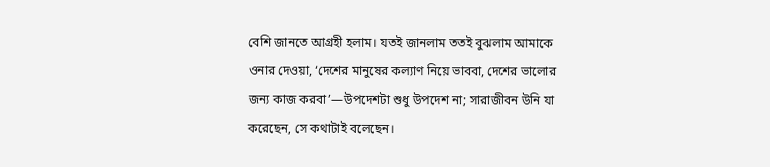বেশি জানতে আগ্রহী হলাম। যতই জানলাম ততই বুঝলাম আমাকে ওনার দেওয়া, ‘দেশের মানুষের কল্যাণ নিয়ে ভাববা, দেশের ভালোর জন্য কাজ করবা’—উপদেশটা শুধু উপদেশ না; সারাজীবন উনি যা করেছেন, সে কথাটাই বলেছেন।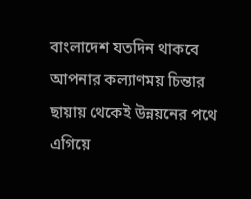বাংলাদেশ যতদিন থাকবে আপনার কল্যাণময় চিন্তার ছায়ায় থেকেই উন্নয়নের পথে এগিয়ে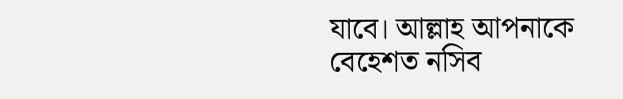যাবে। আল্লাহ আপনাকে বেহেশত নসিব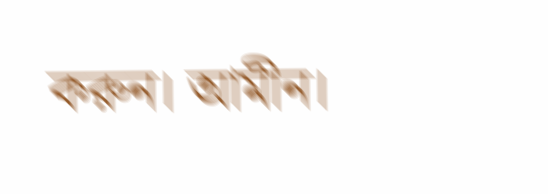করুন। আমীন।